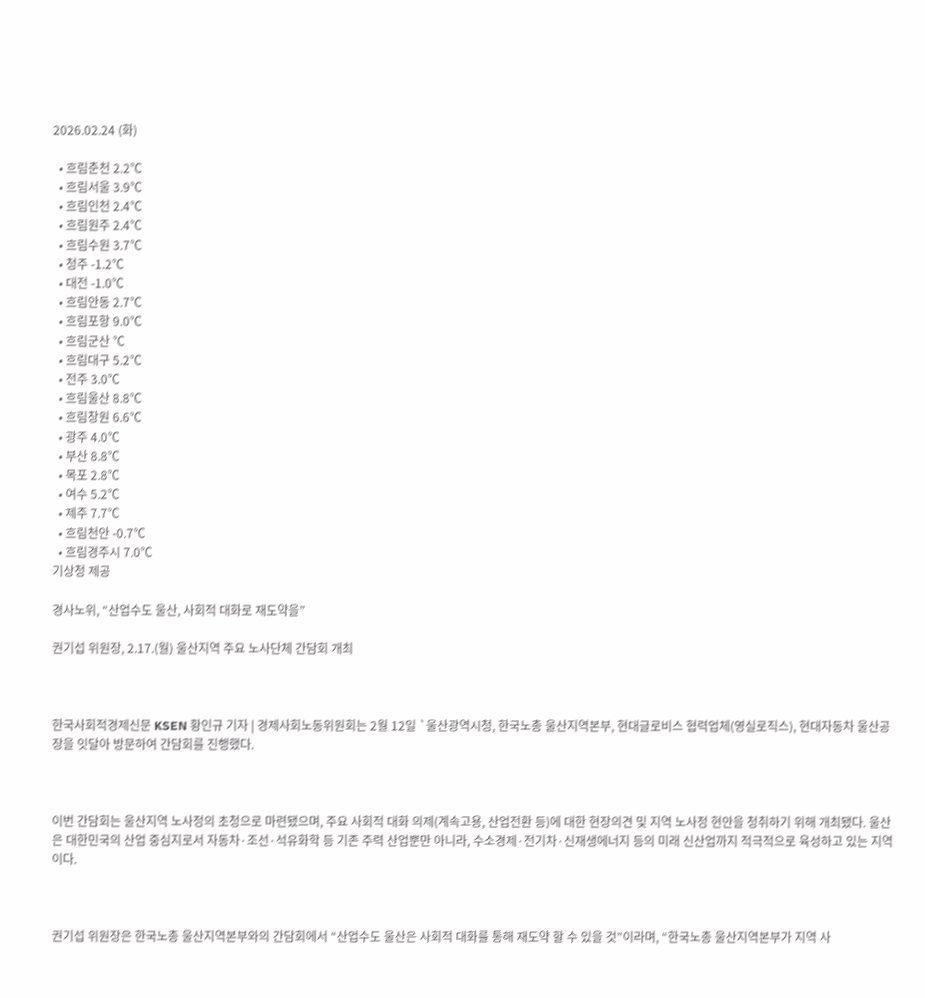2026.02.24 (화)

  • 흐림춘천 2.2℃
  • 흐림서울 3.9℃
  • 흐림인천 2.4℃
  • 흐림원주 2.4℃
  • 흐림수원 3.7℃
  • 청주 -1.2℃
  • 대전 -1.0℃
  • 흐림안동 2.7℃
  • 흐림포항 9.0℃
  • 흐림군산 ℃
  • 흐림대구 5.2℃
  • 전주 3.0℃
  • 흐림울산 8.8℃
  • 흐림창원 6.6℃
  • 광주 4.0℃
  • 부산 8.8℃
  • 목포 2.8℃
  • 여수 5.2℃
  • 제주 7.7℃
  • 흐림천안 -0.7℃
  • 흐림경주시 7.0℃
기상청 제공

경사노위, “산업수도 울산, 사회적 대화로 재도약을”

권기섭 위원장, 2.17.(월) 울산지역 주요 노사단체 간담회 개최



한국사회적경제신문 KSEN 황인규 기자 | 경제사회노동위원회는 2월 12일 `울산광역시청, 한국노총 울산지역본부, 현대글로비스 협력업체(영실로직스), 현대자동차 울산공장을 잇달아 방문하여 간담회를 진행했다.



이번 간담회는 울산지역 노사정의 초청으로 마련됐으며, 주요 사회적 대화 의제(계속고용, 산업전환 등)에 대한 현장의견 및 지역 노사정 현안을 청취하기 위해 개최됐다. 울산은 대한민국의 산업 중심지로서 자동차·조선·석유화학 등 기존 주력 산업뿐만 아니라, 수소경제·전기차·신재생에너지 등의 미래 신산업까지 적극적으로 육성하고 있는 지역이다.



권기섭 위원장은 한국노총 울산지역본부와의 간담회에서 “산업수도 울산은 사회적 대화를 통해 재도약 할 수 있을 것”이라며, “한국노총 울산지역본부가 지역 사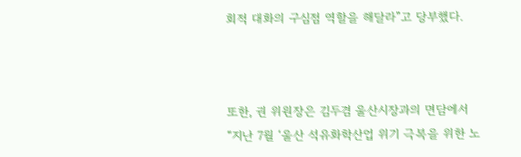회적 대화의 구심점 역할을 해달라”고 당부했다.



또한, 권 위원장은 김두겸 울산시장과의 면담에서 “지난 7월 ‘울산 석유화학산업 위기 극복을 위한 노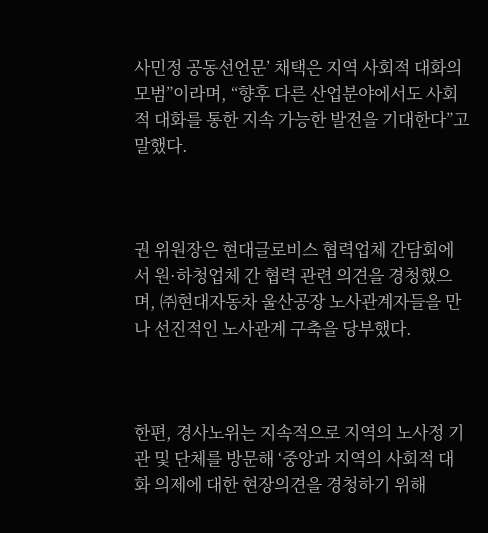사민정 공동선언문’ 채택은 지역 사회적 대화의 모범”이라며, “향후 다른 산업분야에서도 사회적 대화를 통한 지속 가능한 발전을 기대한다”고 말했다.



권 위원장은 현대글로비스 협력업체 간담회에서 원·하청업체 간 협력 관련 의견을 경청했으며, ㈜현대자동차 울산공장 노사관계자들을 만나 선진적인 노사관계 구축을 당부했다.



한편, 경사노위는 지속적으로 지역의 노사정 기관 및 단체를 방문해 ‘중앙과 지역의 사회적 대화 의제에 대한 현장의견을 경청하기 위해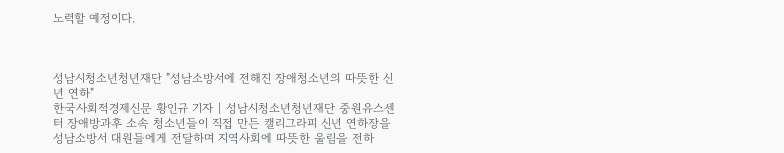노력할 예정이다.



성남시청소년청년재단 "성남소방서에 전해진 장애청소년의 따뜻한 신년 연하"
한국사회적경제신문 황인규 기자 | 성남시청소년청년재단 중원유스센터 장애방과후 소속 청소년들이 직접 만든 캘리그라피 신년 연하장을 성남소방서 대원들에게 전달하며 지역사회에 따뜻한 울림을 전하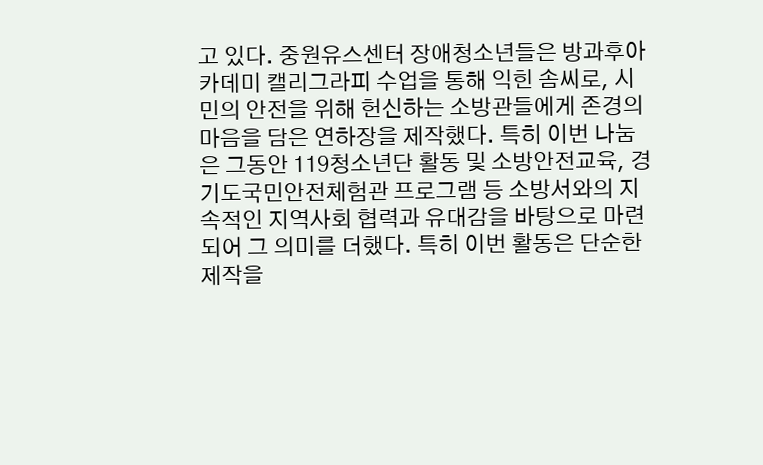고 있다. 중원유스센터 장애청소년들은 방과후아카데미 캘리그라피 수업을 통해 익힌 솜씨로, 시민의 안전을 위해 헌신하는 소방관들에게 존경의 마음을 담은 연하장을 제작했다. 특히 이번 나눔은 그동안 119청소년단 활동 및 소방안전교육, 경기도국민안전체험관 프로그램 등 소방서와의 지속적인 지역사회 협력과 유대감을 바탕으로 마련되어 그 의미를 더했다. 특히 이번 활동은 단순한 제작을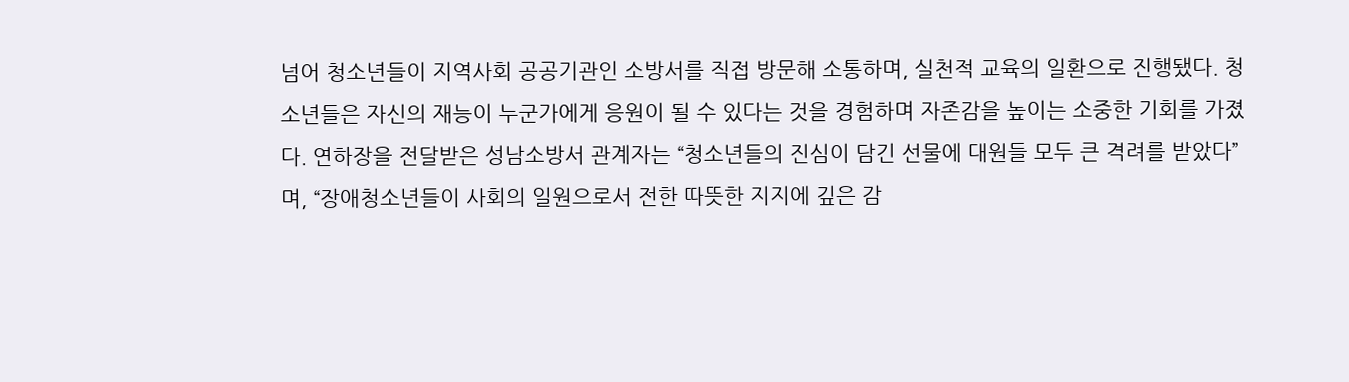넘어 청소년들이 지역사회 공공기관인 소방서를 직접 방문해 소통하며, 실천적 교육의 일환으로 진행됐다. 청소년들은 자신의 재능이 누군가에게 응원이 될 수 있다는 것을 경험하며 자존감을 높이는 소중한 기회를 가졌다. 연하장을 전달받은 성남소방서 관계자는 “청소년들의 진심이 담긴 선물에 대원들 모두 큰 격려를 받았다”며, “장애청소년들이 사회의 일원으로서 전한 따뜻한 지지에 깊은 감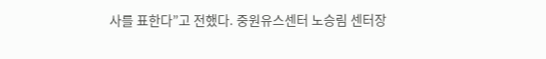사를 표한다”고 전했다. 중원유스센터 노승림 센터장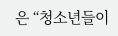은 “청소년들이